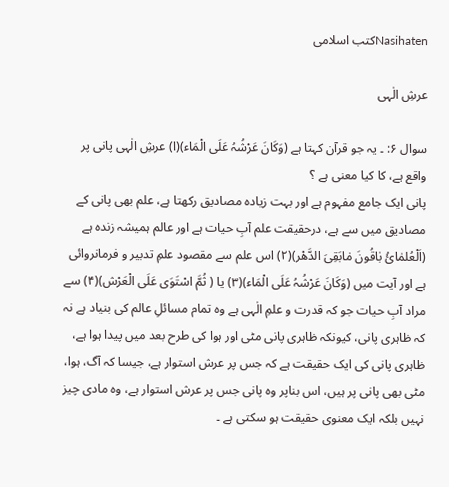Nasihatenکتب اسلامی

عرشِ الٰہی

سوال ۶: ۔ یہ جو قرآن کہتا ہے (وَکَانَ عَرْشُہُ عَلَی الْمَاء)(ا) عرشِ الٰہی پانی پر واقع ہے، کا کیا معنی ہے ؟
پانی ایک جامع مفہوم ہے اور بہت زیادہ مصادیق رکھتا ہے، علم بھی پانی کے مصادیق میں سے ہے، درحقیقت علم آبِ حیات ہے اور عالم ہمیشہ زندہ ہے (اَلْعُلمٰائُ بٰاقُونَ مٰابَقِیَ الدَّھْر)(۲) اس علم سے مقصود علمِ تدبیر و فرمانروائی ہے اور آیت میں (وَکَانَ عَرْشُہُ عَلَی الْمَاء)(۳) یا ( ثُمَّ اسْتَوَی عَلَی الْعَرْش)(۴) سے مراد آبِ حیات جو کہ قدرت و علمِ الٰہی ہے وہ تمام مسائلِ عالم کی بنیاد ہے نہ کہ ظاہری پانی، کیونکہ ظاہری پانی مٹی اور ہوا کی طرح بعد میں پیدا ہوا ہے، ظاہری پانی کی ایک حقیقت ہے کہ جس پر عرش استوار ہے، جیسا کہ آگ، ہوا، مٹی بھی پانی پر ہیں، اس بناپر وہ پانی جس پر عرش استوار ہے، وہ مادی چیز نہیں بلکہ ایک معنوی حقیقت ہو سکتی ہے ۔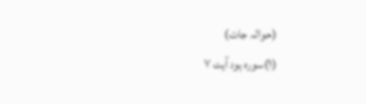(حوالہ جات)
(۱)سورہ ہود آیت ۷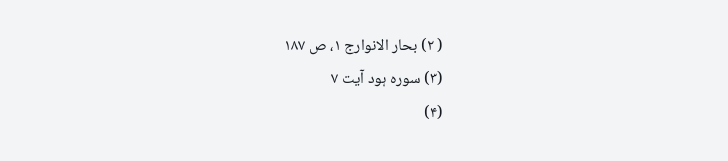( ۲) بحار الانوارج ۱، ص ۱۸۷
(۳) سورہ ہود آیت ۷
(۴)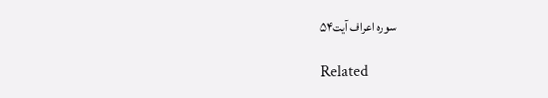سورہ اعراف آیت۵۴

Related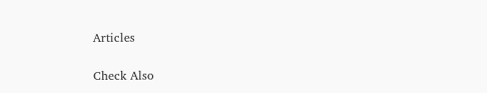Articles

Check Also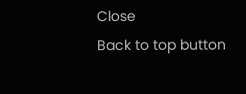Close
Back to top button